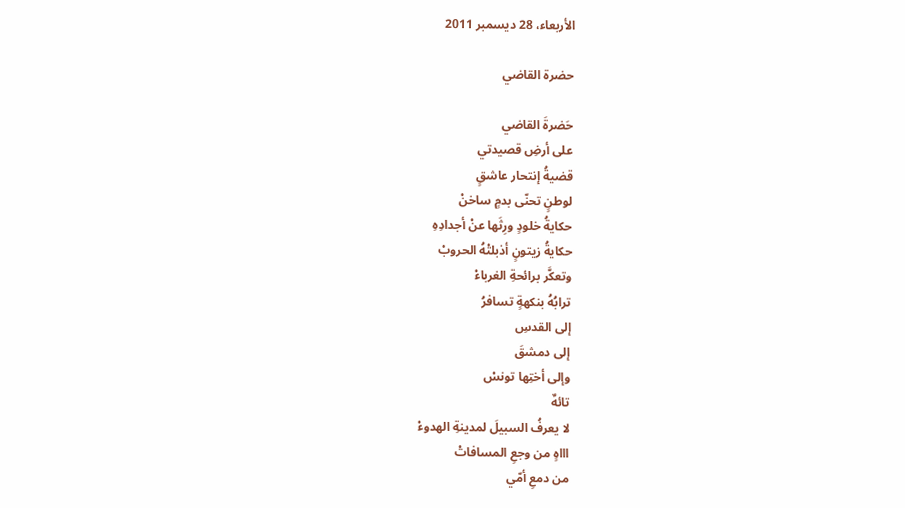الأربعاء، 28 ديسمبر 2011

حضرة القاضي

حَضرةَ القاضي
على أرضِ قصيدتي
قضيةُ إنتحار عاشقٍ
لوطنٍ تحنّى بدمٍ ساخنْ
حكايةُ خلودٍ ورِثَها عنْ أجدادِهِ
حكايةُ زيتونٍ أذبلتْهُ الحروبْ
وتعكَّر برائحةِ الغرباءْ
ترابُهُ بنكهةٍ تسافرُ
إلى القدسِ
إلى دمشقَ
وإلى أختِها تونسْ
تائهٌ
لا يعرفُ السبيلَ لمدينةِ الهدوءْ
اااهٍ من وجعِ المسافاتْ
من دمعِ أمّي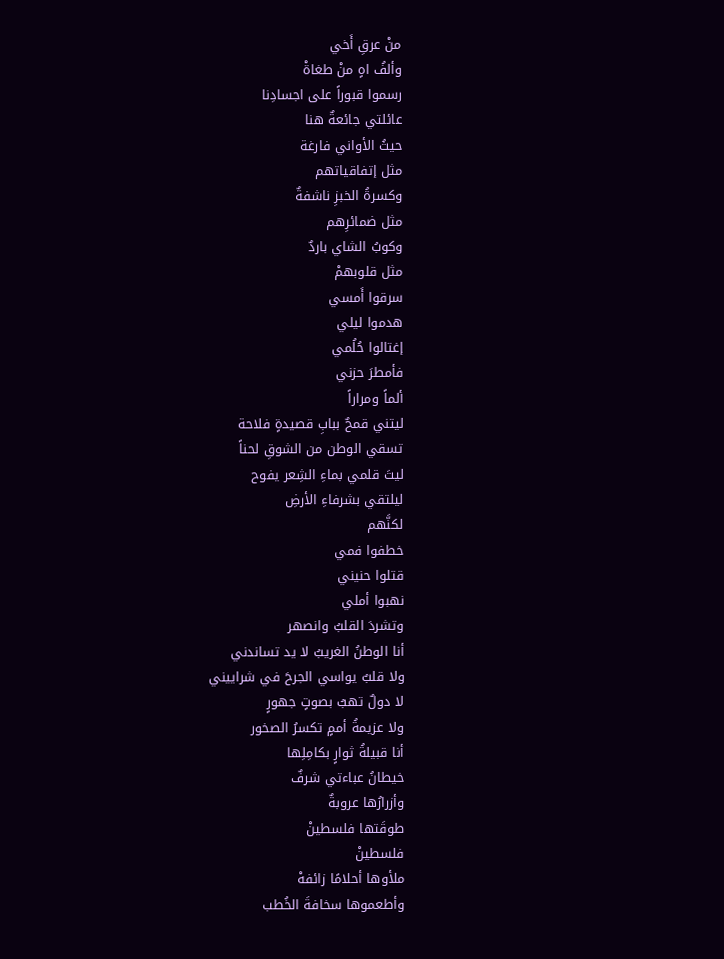منْ عرقِ أَخي
وألفُ اهٍ منْ طغاةْ
رسموا قبوراً على اجسادِنا
عائلتي جائعةٌ هنا
حيثُ الأواني فارغة
مثل إتفاقياتهم
وكسرةُ الخبزِ ناشفةٌ
مثل ضمائرِهم
وكوبُ الشاي باردٌ
مثل قلوبهمْ
سرقوا أَمسي
هدموا ليلي
إغتالوا حُلُمي
فأمطرَ حزني
ألماً ومراراً
ليتني قمحٌ ببابِ قصيدةٍ فلاحة
تسقي الوطن من الشوقِ لحناً
ليتَ قلمي بماءِ الشِعر يفوح
ليلتقي بشرفاءِ الأرضِ
لكنَّهم
خطفوا فمي
قتلوا حنيني
نهبوا أملي
وتشردَ القلبُ وانصهر
أنا الوطنُ الغريبُ لا يد تساندني
ولا قلبٌ يواسي الجرحَ في شراييني
لا دولٌ تهبُ بصوتٍ جهورٍ
ولا عزيمةُ أممٍ تكسرُ الصخور
أنا قبيلةُ ثوارٍ بكامِلِها
خيطانُ عباءتي شرفٌ
وأزرارُها عروبةٌ
طوقَتها فلسطينْ
فلسطينْ
ملأوها أحلامًا زائفهْ
وأطعموها سخافةَ الخُطب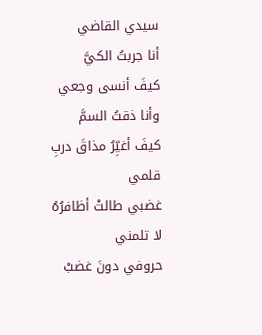سيدي القاضي
أنا جربتُ الكيَّ
كيفَ أنسى وجعي
وأنا ذقتُ السمَّ
كيفَ أغيِّرُ مذاقَ دربِ قلمي
غضبي طالتْ أظافرُهُ
لا تلمني
حروفي دونَ غضبْ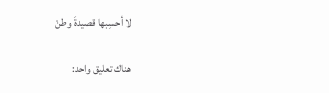لا أحسِبها قصيدةَ وطنْ

هناك تعليق واحد: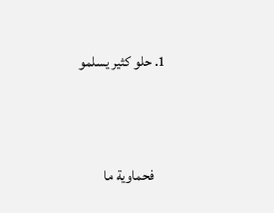1. حلو كثير يسلمو




    فحماوية ما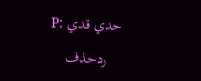حدي قدي :P

    ردحذف